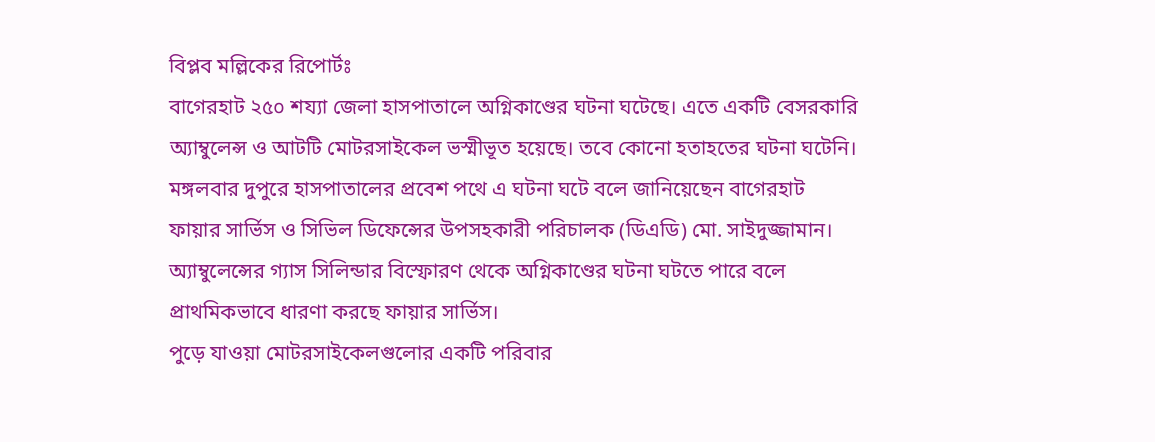বিপ্লব মল্লিকের রিপোর্টঃ
বাগেরহাট ২৫০ শয্যা জেলা হাসপাতালে অগ্নিকাণ্ডের ঘটনা ঘটেছে। এতে একটি বেসরকারি অ্যাম্বুলেন্স ও আটটি মোটরসাইকেল ভস্মীভূত হয়েছে। তবে কোনো হতাহতের ঘটনা ঘটেনি।
মঙ্গলবার দুপুরে হাসপাতালের প্রবেশ পথে এ ঘটনা ঘটে বলে জানিয়েছেন বাগেরহাট ফায়ার সার্ভিস ও সিভিল ডিফেন্সের উপসহকারী পরিচালক (ডিএডি) মো. সাইদুজ্জামান।
অ্যাম্বুলেন্সের গ্যাস সিলিন্ডার বিস্ফোরণ থেকে অগ্নিকাণ্ডের ঘটনা ঘটতে পারে বলে প্রাথমিকভাবে ধারণা করছে ফায়ার সার্ভিস।
পুড়ে যাওয়া মোটরসাইকেলগুলোর একটি পরিবার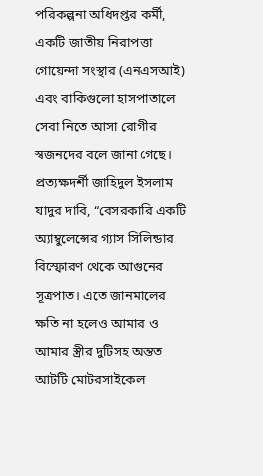পরিকল্পনা অধিদপ্তর কর্মী, একটি জাতীয় নিরাপত্তা গোয়েন্দা সংস্থার (এনএসআই) এবং বাকিগুলো হাসপাতালে সেবা নিতে আসা রোগীর স্বজনদের বলে জানা গেছে।
প্রত্যক্ষদর্শী জাহিদুল ইসলাম যাদুর দাবি, “বেসরকারি একটি অ্যাম্বুলেন্সের গ্যাস সিলিন্ডার বিস্ফোরণ থেকে আগুনের সূত্রপাত। এতে জানমালের ক্ষতি না হলেও আমার ও আমার স্ত্রীর দুটিসহ অন্তত আটটি মোটরসাইকেল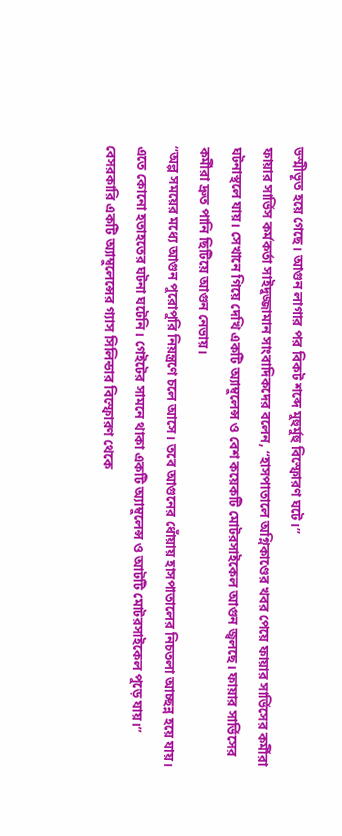ভস্মীভূত হয়ে গেছে। আগুন লাগার পর বিকট শব্দে মুহুর্মুহু বিস্ফোরণ ঘটে।”
ফায়ার সার্ভিস কর্মকর্তা সাইদুজ্জামান সাংবাদিকদের বলেন, “হাসপাতালে অগ্নিকাণ্ডের খবর পেয়ে ফায়ার সার্ভিসের কর্মীরা ঘটনাস্থলে যায়। সেখানে গিয়ে দেখি একটি অ্যাম্বুলেন্স ও বেশ কয়েকটি মোটরসাইকেল আগুন জ্বলছে। ফায়ার সার্ভিসের কর্মীরা দ্রুত পানি ছিটিয়ে আগুন নেভায়।
“অল্প সময়ের মধ্যে আগুন পুরোপুরি নিয়ন্ত্রণে চলে আসে। তবে আগুনের ধোঁয়ায় হাসপাতালের নিচতলা আচ্ছন্ন হয়ে যায়। এতে কোনো হতাহতের ঘটনা ঘটেনি। গেইটের সামনে থাকা একটি অ্যাম্বুলেন্স ও আটটি মোটরসাইকেল পুড়ে যায়।”
বেসরকারি একটি অ্যাম্বুলেন্সের গ্যাস সিলিন্ডার বিস্ফোরণ থেকে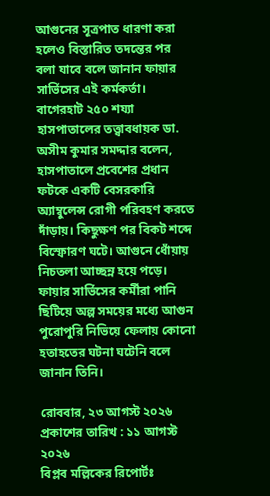আগুনের সূত্রপাত ধারণা করা হলেও বিস্তারিত তদন্তের পর বলা যাবে বলে জানান ফায়ার সার্ভিসের এই কর্মকর্তা।
বাগেরহাট ২৫০ শয্যা হাসপাতালের তত্ত্বাবধায়ক ডা. অসীম কুমার সমদ্দার বলেন, হাসপাতালে প্রবেশের প্রধান ফটকে একটি বেসরকারি অ্যাম্বুলেন্স রোগী পরিবহণ করতে দাঁড়ায়। কিছুক্ষণ পর বিকট শব্দে বিস্ফোরণ ঘটে। আগুনে ধোঁয়ায় নিচতলা আচ্ছন্ন হয়ে পড়ে।
ফায়ার সার্ভিসের কর্মীরা পানি ছিটিয়ে অল্প সময়ের মধ্যে আগুন পুরোপুরি নিভিয়ে ফেলায় কোনো হতাহতের ঘটনা ঘটেনি বলে জানান তিনি।

রোববার, ২৩ আগস্ট ২০২৬
প্রকাশের তারিখ : ১১ আগস্ট ২০২৬
বিপ্লব মল্লিকের রিপোর্টঃ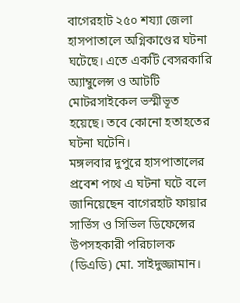বাগেরহাট ২৫০ শয্যা জেলা হাসপাতালে অগ্নিকাণ্ডের ঘটনা ঘটেছে। এতে একটি বেসরকারি অ্যাম্বুলেন্স ও আটটি মোটরসাইকেল ভস্মীভূত হয়েছে। তবে কোনো হতাহতের ঘটনা ঘটেনি।
মঙ্গলবার দুপুরে হাসপাতালের প্রবেশ পথে এ ঘটনা ঘটে বলে জানিয়েছেন বাগেরহাট ফায়ার সার্ভিস ও সিভিল ডিফেন্সের উপসহকারী পরিচালক (ডিএডি) মো. সাইদুজ্জামান।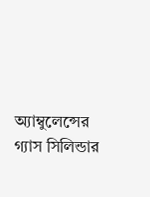অ্যাম্বুলেন্সের গ্যাস সিলিন্ডার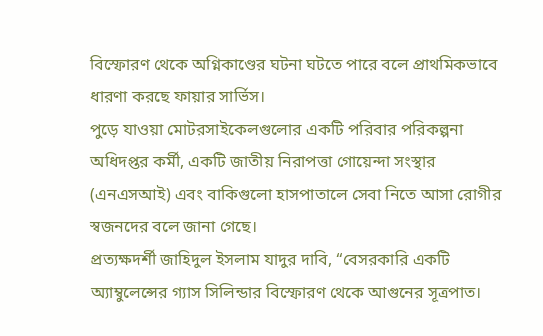বিস্ফোরণ থেকে অগ্নিকাণ্ডের ঘটনা ঘটতে পারে বলে প্রাথমিকভাবে ধারণা করছে ফায়ার সার্ভিস।
পুড়ে যাওয়া মোটরসাইকেলগুলোর একটি পরিবার পরিকল্পনা অধিদপ্তর কর্মী, একটি জাতীয় নিরাপত্তা গোয়েন্দা সংস্থার (এনএসআই) এবং বাকিগুলো হাসপাতালে সেবা নিতে আসা রোগীর স্বজনদের বলে জানা গেছে।
প্রত্যক্ষদর্শী জাহিদুল ইসলাম যাদুর দাবি, “বেসরকারি একটি অ্যাম্বুলেন্সের গ্যাস সিলিন্ডার বিস্ফোরণ থেকে আগুনের সূত্রপাত।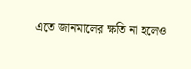এতে জানমালের ক্ষতি না হলেও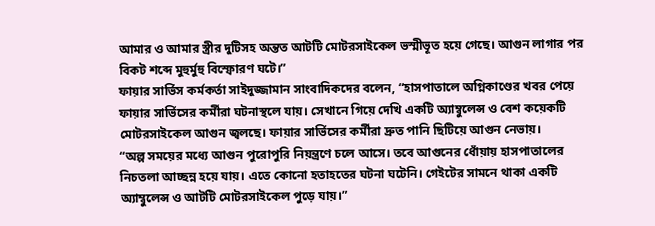আমার ও আমার স্ত্রীর দুটিসহ অন্তত আটটি মোটরসাইকেল ভস্মীভূত হয়ে গেছে। আগুন লাগার পর বিকট শব্দে মুহুর্মুহু বিস্ফোরণ ঘটে।”
ফায়ার সার্ভিস কর্মকর্তা সাইদুজ্জামান সাংবাদিকদের বলেন, “হাসপাতালে অগ্নিকাণ্ডের খবর পেয়ে ফায়ার সার্ভিসের কর্মীরা ঘটনাস্থলে যায়। সেখানে গিয়ে দেখি একটি অ্যাম্বুলেন্স ও বেশ কয়েকটি মোটরসাইকেল আগুন জ্বলছে। ফায়ার সার্ভিসের কর্মীরা দ্রুত পানি ছিটিয়ে আগুন নেভায়।
“অল্প সময়ের মধ্যে আগুন পুরোপুরি নিয়ন্ত্রণে চলে আসে। তবে আগুনের ধোঁয়ায় হাসপাতালের নিচতলা আচ্ছন্ন হয়ে যায়। এতে কোনো হতাহতের ঘটনা ঘটেনি। গেইটের সামনে থাকা একটি অ্যাম্বুলেন্স ও আটটি মোটরসাইকেল পুড়ে যায়।”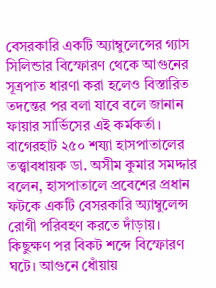বেসরকারি একটি অ্যাম্বুলেন্সের গ্যাস সিলিন্ডার বিস্ফোরণ থেকে আগুনের সূত্রপাত ধারণা করা হলেও বিস্তারিত তদন্তের পর বলা যাবে বলে জানান ফায়ার সার্ভিসের এই কর্মকর্তা।
বাগেরহাট ২৫০ শয্যা হাসপাতালের তত্ত্বাবধায়ক ডা. অসীম কুমার সমদ্দার বলেন, হাসপাতালে প্রবেশের প্রধান ফটকে একটি বেসরকারি অ্যাম্বুলেন্স রোগী পরিবহণ করতে দাঁড়ায়। কিছুক্ষণ পর বিকট শব্দে বিস্ফোরণ ঘটে। আগুনে ধোঁয়ায়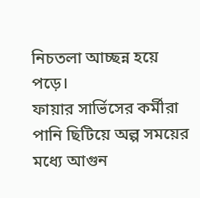নিচতলা আচ্ছন্ন হয়ে পড়ে।
ফায়ার সার্ভিসের কর্মীরা পানি ছিটিয়ে অল্প সময়ের মধ্যে আগুন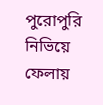পুরোপুরি নিভিয়ে ফেলায়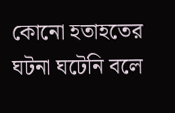কোনো হতাহতের ঘটনা ঘটেনি বলে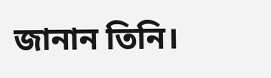জানান তিনি।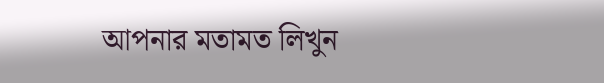আপনার মতামত লিখুন